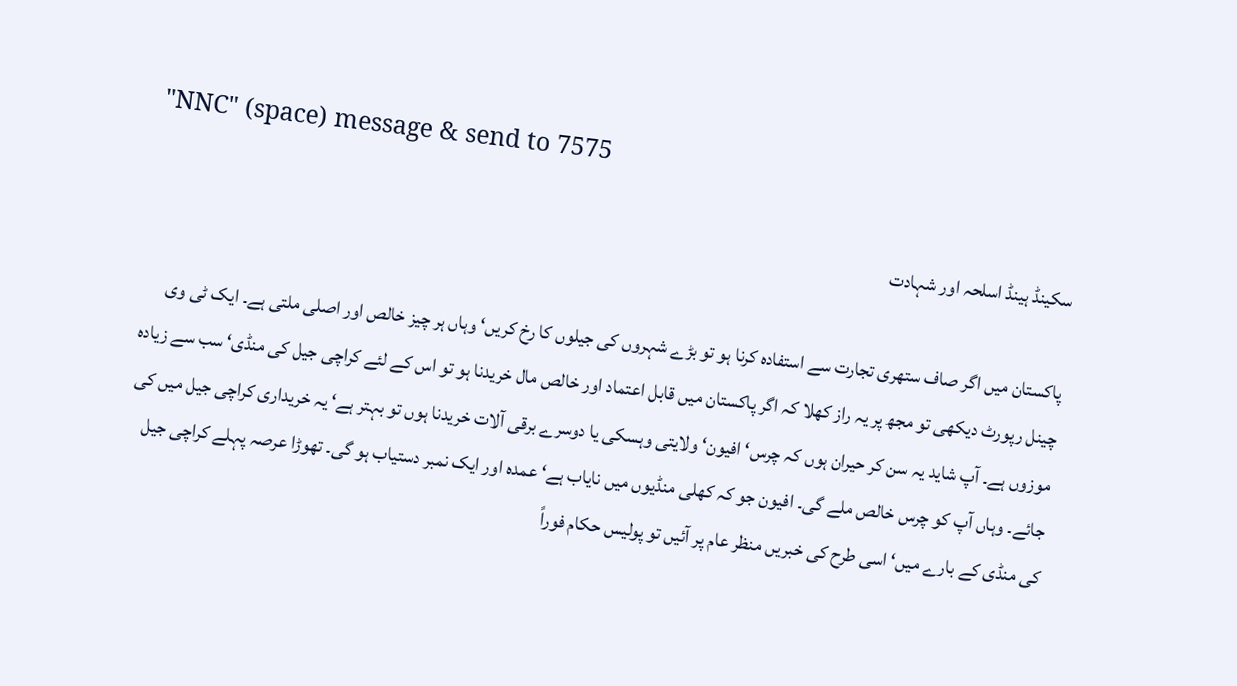"NNC" (space) message & send to 7575

سکینڈ ہینڈ اسلحہ اور شہادت

پاکستان میں اگر صاف ستھری تجارت سے استفادہ کرنا ہو تو بڑے شہروں کی جیلوں کا رخ کریں‘ وہاں ہر چیز خالص اور اصلی ملتی ہے۔ ایک ٹی وی چینل رپورٹ دیکھی تو مجھ پر یہ راز کھلا کہ اگر پاکستان میں قابل اعتماد اور خالص مال خریدنا ہو تو اس کے لئے کراچی جیل کی منڈی‘ سب سے زیادہ موزوں ہے۔ آپ شاید یہ سن کر حیران ہوں کہ چرس‘ افیون‘ ولایتی وہسکی یا دوسرے برقی آلات خریدنا ہوں تو بہتر ہے‘ یہ خریداری کراچی جیل میں کی جائے۔ وہاں آپ کو چرس خالص ملے گی۔ افیون جو کہ کھلی منڈیوں میں نایاب ہے‘ عمدہ اور ایک نمبر دستیاب ہو گی۔ تھوڑا عرصہ پہلے کراچی جیل کی منڈی کے بارے میں‘ اسی طرح کی خبریں منظر عام پر آئیں تو پولیس حکام فوراً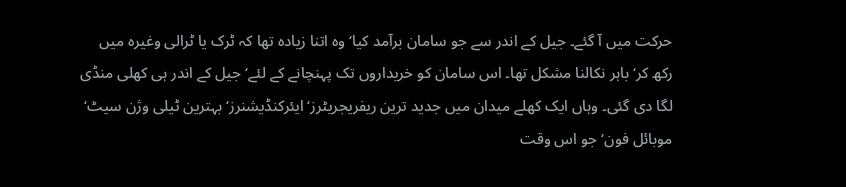حرکت میں آ گئے۔ جیل کے اندر سے جو سامان برآمد کیا‘ وہ اتنا زیادہ تھا کہ ٹرک یا ٹرالی وغیرہ میں رکھ کر‘ باہر نکالنا مشکل تھا۔ اس سامان کو خریداروں تک پہنچانے کے لئے‘ جیل کے اندر ہی کھلی منڈی لگا دی گئی۔ وہاں ایک کھلے میدان میں جدید ترین ریفریجریٹرز‘ ایئرکنڈیشنرز‘ بہترین ٹیلی وژن سیٹ‘ موبائل فون‘ جو اس وقت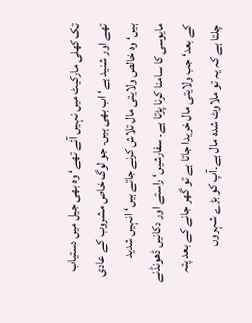تک کھلی مارکیٹ میں نہیں آئے تھے‘ وہ بھی جیل میں دستیاب تھے اور شنید ہے‘ اب بھی ہیں۔ جو لوگ خاص مشروب کے عادی ہیں‘ وہ خالص ولایتی مال تلاش کرنے جاتے ہیں‘ انہیں شدید مایوسی کا سامنا کرنا پڑتا ہے۔ سفارشیں‘ راستے اور دکانیں ڈھونڈنے کے بعد‘ جب ولایتی مال خریدا جاتا ہے تو گھر جانے کے بعد پتہ چلتا ہے کہ یہ تو ملاوٹ شدہ مال ہے۔آپ کو بڑے شہروں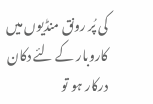کی پُر رونق منڈیوں میں کاروبار کے لئے دکان درکار ہو تو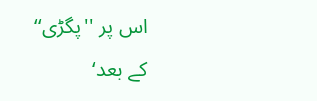اس پر ''پگڑی‘‘ کے بعد‘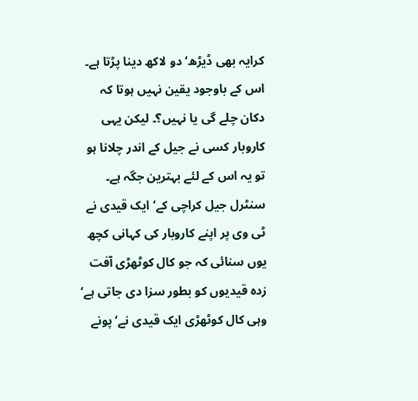کرایہ بھی ڈیڑھ‘ دو لاکھ دینا پڑتا ہے۔ اس کے باوجود یقین نہیں ہوتا کہ دکان چلے گی یا نہیں؟۔ لیکن یہی کاروبار کسی نے جیل کے اندر چلانا ہو تو یہ اس کے لئے بہترین جگہ ہے۔
سنٹرل جیل کراچی کے‘ ایک قیدی نے ٹی وی پر اپنے کاروبار کی کہانی کچھ یوں سنائی کہ جو کال کوٹھڑی آفت زدہ قیدیوں کو بطور سزا دی جاتی ہے‘ وہی کال کوٹھڑی ایک قیدی نے‘ پونے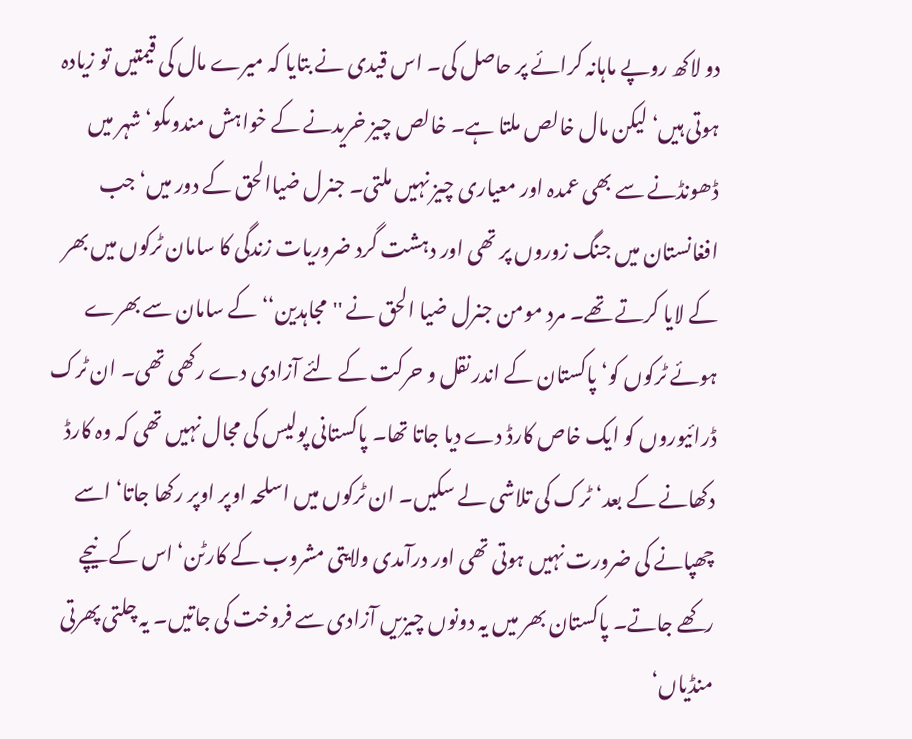دو لاکھ روپے ماہانہ کرائے پر حاصل کی۔ اس قیدی نے بتایا کہ میرے مال کی قیمتیں تو زیادہ ہوتی ہیں‘ لیکن مال خالص ملتا ہے۔ خالص چیز خریدنے کے خواہش مندوںکو‘ شہر میں ڈھونڈنے سے بھی عمدہ اور معیاری چیز نہیں ملتی۔ جنرل ضیاالحق کے دور میں‘ جب افغانستان میں جنگ زوروں پر تھی اور دہشت گرد ضروریات زندگی کا سامان ٹرکوں میں بھر کے لایا کرتے تھے۔ مرد مومن جنرل ضیا الحق نے ''مجاہدین‘‘ کے سامان سے بھرے ہوئے ٹرکوں کو‘ پاکستان کے اندر نقل و حرکت کے لئے آزادی دے رکھی تھی۔ ان ٹرک ڈرائیوروں کو ایک خاص کارڈ دے دیا جاتا تھا۔ پاکستانی پولیس کی مجال نہیں تھی کہ وہ کارڈ دکھانے کے بعد‘ ٹرک کی تلاشی لے سکیں۔ ان ٹرکوں میں اسلحہ اوپر اوپر رکھا جاتا‘ اسے چھپانے کی ضرورت نہیں ہوتی تھی اور درآمدی ولایتی مشروب کے کارٹن‘ اس کے نیچے رکھے جاتے۔ پاکستان بھر میں یہ دونوں چیزیں آزادی سے فروخت کی جاتیں۔ یہ چلتی پھرتی منڈیاں‘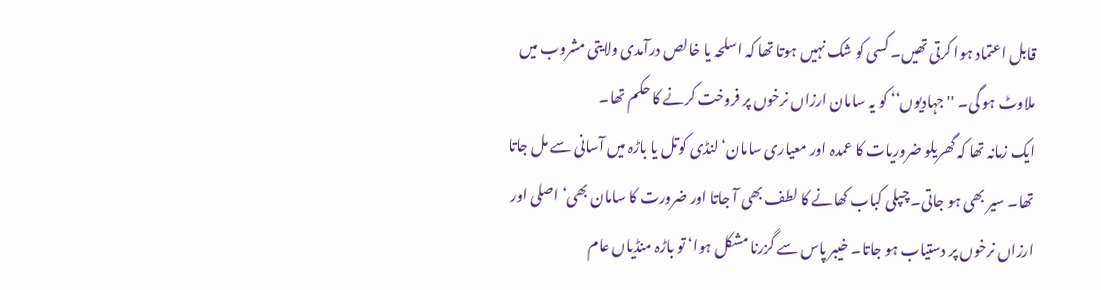قابل اعتماد ہوا کرتی تھیں۔ کسی کو شک نہیں ہوتا تھا کہ اسلحہ یا خالص درآمدی ولایتی مشروب میں ملاوٹ ہو گی۔ ''جہادیوں‘‘ کو یہ سامان ارزاں نرخوں پر فروخت کرنے کا حکم تھا۔
ایک زمانہ تھا کہ گھریلو ضروریات کا عمدہ اور معیاری سامان‘ لنڈی کوتل یا باڑہ میں آسانی سے مل جاتا تھا۔ سیر بھی ہو جاتی۔ چپلی کباب کھانے کا لطف بھی آ جاتا اور ضرورت کا سامان بھی‘ اصلی اور ارزاں نرخوں پر دستیاب ہو جاتا۔ خیبر پاس سے گزرنا مشکل ہوا‘ تو باڑہ منڈیاں عام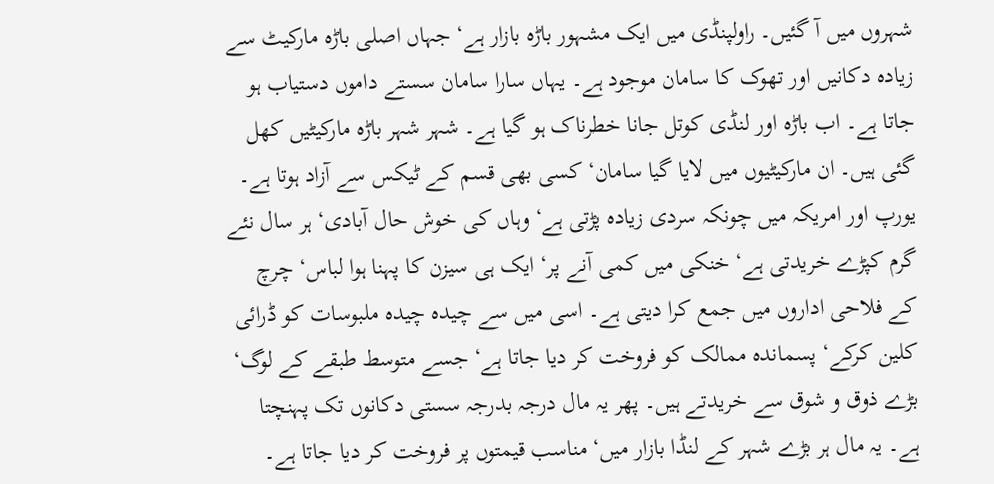شہروں میں آ گئیں۔ راولپنڈی میں ایک مشہور باڑہ بازار ہے‘ جہاں اصلی باڑہ مارکیٹ سے زیادہ دکانیں اور تھوک کا سامان موجود ہے۔ یہاں سارا سامان سستے داموں دستیاب ہو جاتا ہے۔ اب باڑہ اور لنڈی کوتل جانا خطرناک ہو گیا ہے۔ شہر شہر باڑہ مارکیٹیں کھل گئی ہیں۔ ان مارکیٹیوں میں لایا گیا سامان‘ کسی بھی قسم کے ٹیکس سے آزاد ہوتا ہے۔ یورپ اور امریکہ میں چونکہ سردی زیادہ پڑتی ہے‘ وہاں کی خوش حال آبادی‘ ہر سال نئے گرم کپڑے خریدتی ہے‘ خنکی میں کمی آنے پر‘ ایک ہی سیزن کا پہنا ہوا لباس‘ چرچ کے فلاحی اداروں میں جمع کرا دیتی ہے۔ اسی میں سے چیدہ چیدہ ملبوسات کو ڈرائی کلین کرکے‘ پسماندہ ممالک کو فروخت کر دیا جاتا ہے‘ جسے متوسط طبقے کے لوگ‘ بڑے ذوق و شوق سے خریدتے ہیں۔ پھر یہ مال درجہ بدرجہ سستی دکانوں تک پہنچتا ہے۔ یہ مال ہر بڑے شہر کے لنڈا بازار میں‘ مناسب قیمتوں پر فروخت کر دیا جاتا ہے۔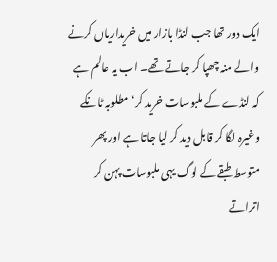ایک دور تھا جب لنڈا بازار میں خریداریاں کرنے والے منہ چھپا کر جاتے تھے۔ اب یہ عالم ہے کہ لنڈے کے ملبوسات خرید کر‘ مطلوبہ ٹانکے وغیرہ لگا کر قابل دید کر لیا جاتا ہے اور پھر متوسط طبقے کے لوگ یہی ملبوسات پہن کر اتراتے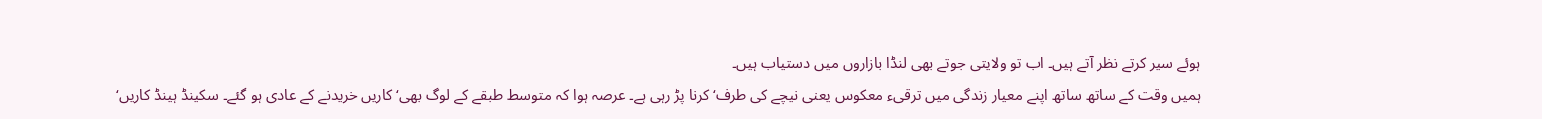ہوئے سیر کرتے نظر آتے ہیں۔ اب تو ولایتی جوتے بھی لنڈا بازاروں میں دستیاب ہیں۔
ہمیں وقت کے ساتھ ساتھ اپنے معیار زندگی میں ترقیء معکوس یعنی نیچے کی طرف‘ کرنا پڑ رہی ہے۔ عرصہ ہوا کہ متوسط طبقے کے لوگ بھی‘ کاریں خریدنے کے عادی ہو گئے۔ سکینڈ ہینڈ کاریں‘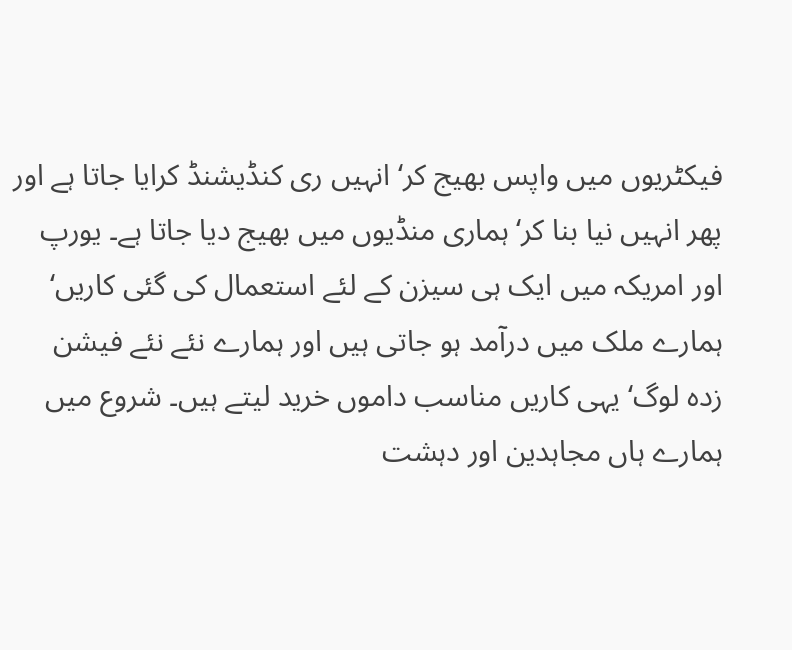فیکٹریوں میں واپس بھیج کر‘ انہیں ری کنڈیشنڈ کرایا جاتا ہے اور پھر انہیں نیا بنا کر‘ ہماری منڈیوں میں بھیج دیا جاتا ہے۔ یورپ اور امریکہ میں ایک ہی سیزن کے لئے استعمال کی گئی کاریں‘ ہمارے ملک میں درآمد ہو جاتی ہیں اور ہمارے نئے نئے فیشن زدہ لوگ‘ یہی کاریں مناسب داموں خرید لیتے ہیں۔ شروع میں ہمارے ہاں مجاہدین اور دہشت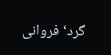گرد‘ فروانی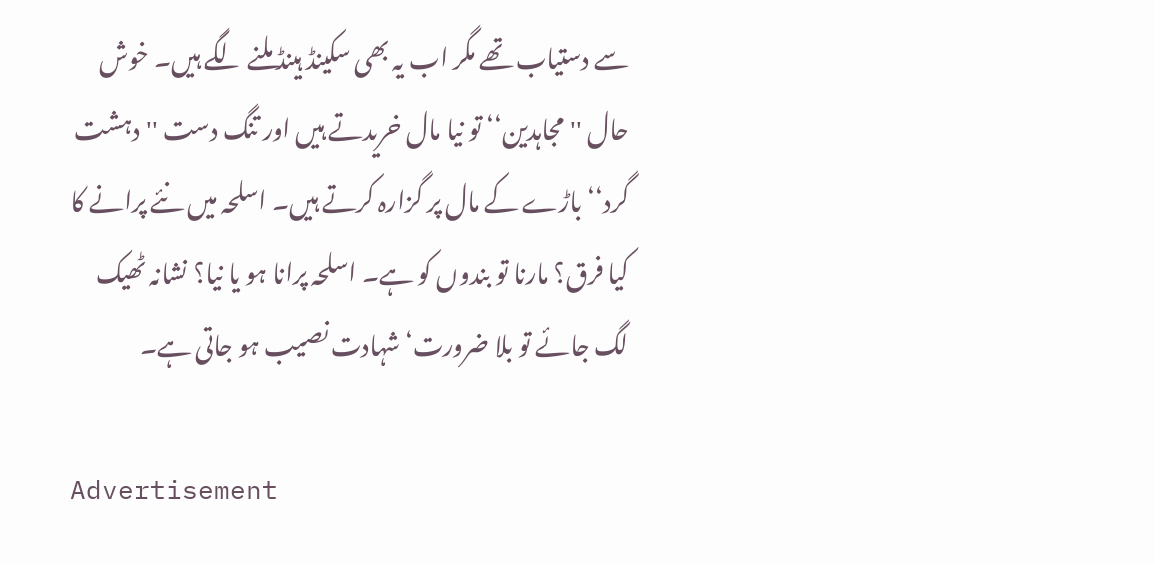سے دستیاب تھے مگر اب یہ بھی سکینڈ ہینڈ ملنے لگے ہیں۔ خوش حال ''مجاہدین‘‘ تو نیا مال خریدتے ہیں اور تنگ دست ''دہشت گرد‘‘ باڑے کے مال پر گزارہ کرتے ہیں۔ اسلحہ میں نئے پرانے کا کیا فرق؟ مارنا تو بندوں کو ہے۔ اسلحہ پرانا ہو یا نیا؟ نشانہ ٹھیک لگ جائے تو بلا ضرورت‘ شہادت نصیب ہو جاتی ہے۔

Advertisement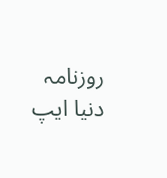روزنامہ دنیا ایپ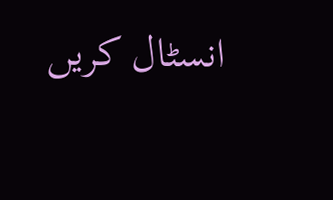انسٹال کریں